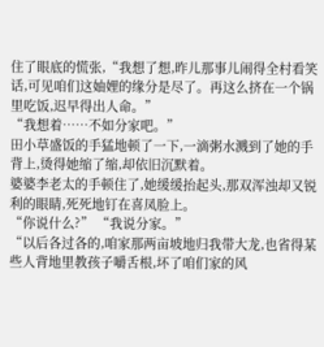住了眼底的慌张,“我想了想,昨儿那事儿闹得全村看笑话,可见咱们这妯娌的缘分是尽了。再这么挤在一个锅里吃饭,迟早得出人命。”
“我想着……不如分家吧。”
田小草盛饭的手猛地顿了一下,一滴粥水溅到了她的手背上,烫得她缩了缩,却依旧沉默着。
婆婆李老太的手顿住了,她缓缓抬起头,那双浑浊却又锐利的眼睛,死死地钉在喜凤脸上。
“你说什么?” “我说分家。”
“以后各过各的,咱家那两亩坡地归我带大龙,也省得某些人背地里教孩子嚼舌根,坏了咱们家的风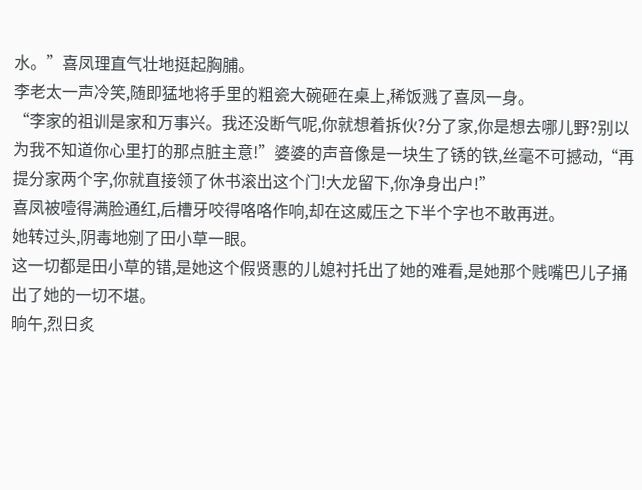水。”喜凤理直气壮地挺起胸脯。
李老太一声冷笑,随即猛地将手里的粗瓷大碗砸在桌上,稀饭溅了喜凤一身。
“李家的祖训是家和万事兴。我还没断气呢,你就想着拆伙?分了家,你是想去哪儿野?别以为我不知道你心里打的那点脏主意!”婆婆的声音像是一块生了锈的铁,丝毫不可撼动,“再提分家两个字,你就直接领了休书滚出这个门!大龙留下,你净身出户!”
喜凤被噎得满脸通红,后槽牙咬得咯咯作响,却在这威压之下半个字也不敢再迸。
她转过头,阴毒地剜了田小草一眼。
这一切都是田小草的错,是她这个假贤惠的儿媳衬托出了她的难看,是她那个贱嘴巴儿子捅出了她的一切不堪。
晌午,烈日炙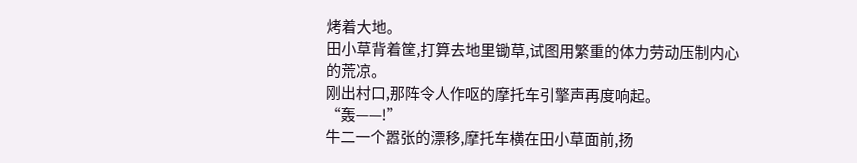烤着大地。
田小草背着筐,打算去地里锄草,试图用繁重的体力劳动压制内心的荒凉。
刚出村口,那阵令人作呕的摩托车引擎声再度响起。
“轰——!”
牛二一个嚣张的漂移,摩托车横在田小草面前,扬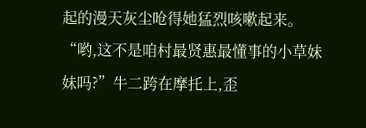起的漫天灰尘呛得她猛烈咳嗽起来。
“哟,这不是咱村最贤惠最懂事的小草妹妹吗?”牛二跨在摩托上,歪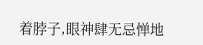着脖子,眼神肆无忌惮地